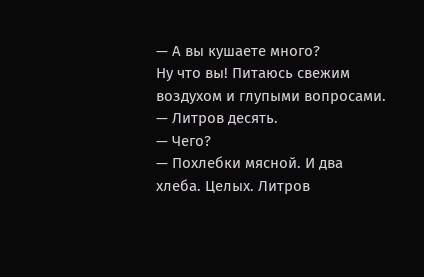— А вы кушаете много?
Ну что вы! Питаюсь свежим воздухом и глупыми вопросами.
— Литров десять.
— Чего?
— Похлебки мясной. И два хлеба. Целых. Литров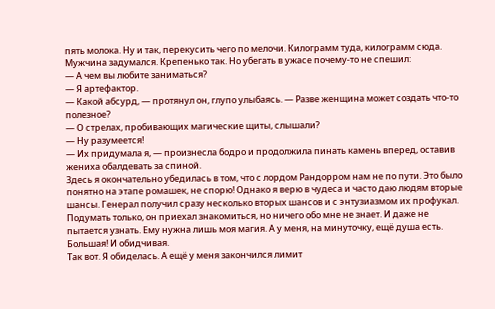пять молока. Ну и так, перекусить чего по мелочи. Килограмм туда, килограмм сюда.
Мужчина задумался. Крепенько так. Но убегать в ужасе почему-то не спешил:
— А чем вы любите заниматься?
— Я артефактор.
— Какой абсурд, — протянул он, глупо улыбаясь. — Разве женщина может создать что-то полезное?
— О стрелах, пробивающих магические щиты, слышали?
— Ну разумеется!
— Их придумала я, — произнесла бодро и продолжила пинать камень вперед, оставив жениха обалдевать за спиной.
Здесь я окончательно убедилась в том, что с лордом Рандорром нам не по пути. Это было понятно на этапе ромашек, не спорю! Однако я верю в чудеса и часто даю людям вторые шансы. Генерал получил сразу несколько вторых шансов и с энтузиазмом их профукал.
Подумать только, он приехал знакомиться, но ничего обо мне не знает. И даже не пытается узнать. Ему нужна лишь моя магия. А у меня, на минуточку, ещё душа есть. Большая! И обидчивая.
Так вот. Я обиделась. А ещё у меня закончился лимит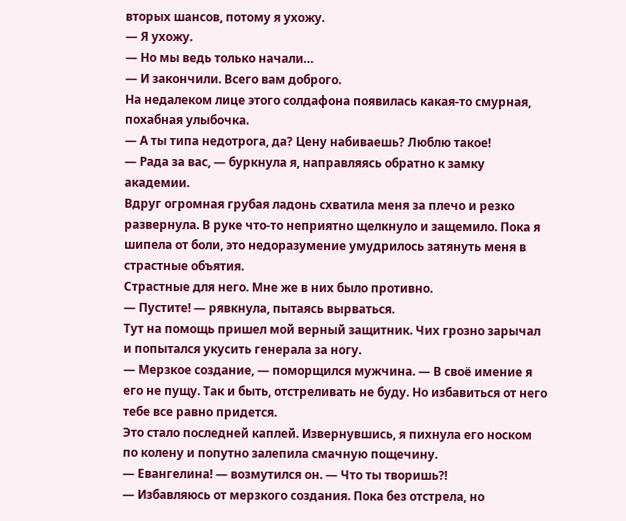вторых шансов, потому я ухожу.
— Я ухожу.
— Но мы ведь только начали…
— И закончили. Всего вам доброго.
На недалеком лице этого солдафона появилась какая-то смурная, похабная улыбочка.
— А ты типа недотрога, да? Цену набиваешь? Люблю такое!
— Рада за вас, — буркнула я, направляясь обратно к замку академии.
Вдруг огромная грубая ладонь схватила меня за плечо и резко развернула. В руке что-то неприятно щелкнуло и защемило. Пока я шипела от боли, это недоразумение умудрилось затянуть меня в страстные объятия.
Страстные для него. Мне же в них было противно.
— Пустите! — рявкнула, пытаясь вырваться.
Тут на помощь пришел мой верный защитник. Чих грозно зарычал и попытался укусить генерала за ногу.
— Мерзкое создание, — поморщился мужчина. — В своё имение я его не пущу. Так и быть, отстреливать не буду. Но избавиться от него тебе все равно придется.
Это стало последней каплей. Извернувшись, я пихнула его носком по колену и попутно залепила смачную пощечину.
— Евангелина! — возмутился он. — Что ты творишь⁈
— Избавляюсь от мерзкого создания. Пока без отстрела, но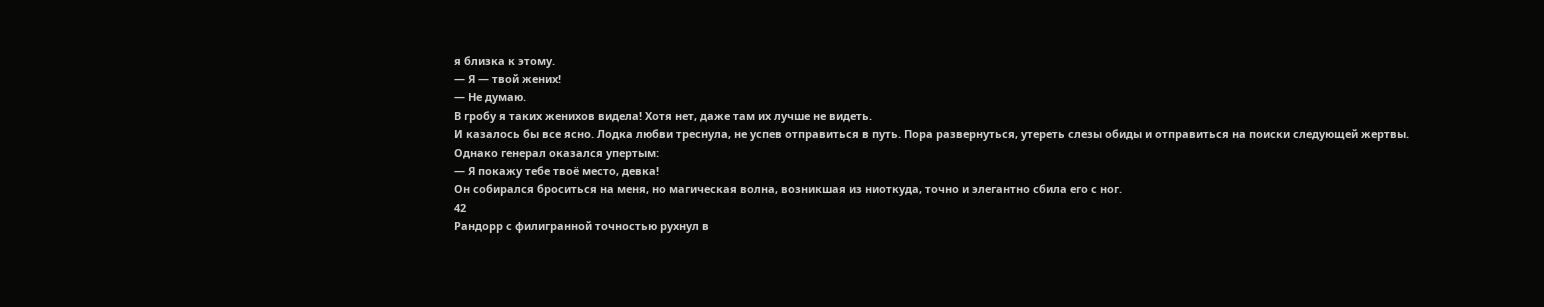я близка к этому.
— Я — твой жених!
— Не думаю.
В гробу я таких женихов видела! Хотя нет, даже там их лучше не видеть.
И казалось бы все ясно. Лодка любви треснула, не успев отправиться в путь. Пора развернуться, утереть слезы обиды и отправиться на поиски следующей жертвы.
Однако генерал оказался упертым:
— Я покажу тебе твоё место, девка!
Он собирался броситься на меня, но магическая волна, возникшая из ниоткуда, точно и элегантно сбила его с ног.
42
Рандорр с филигранной точностью рухнул в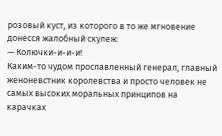розовый куст, из которого в то же мгновение донесся жалобный скулеж:
— Колючки-и-и-и!
Каким-то чудом прославленный генерал, главный женоневстник королевства и просто человек не самых высоких моральных принципов на карачках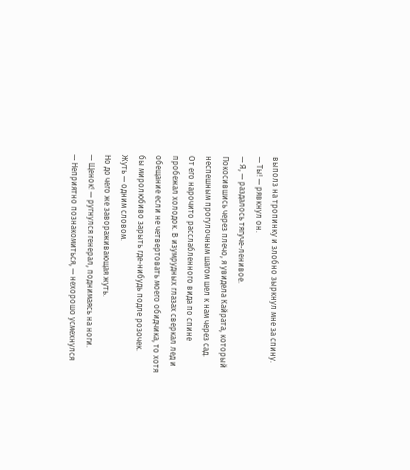выполз на тропинку и злобно зыркнул мне за спину.
— Ты! — рявкнул он.
— Я, — раздалось тягуче-ленивое.
Покосившись через плечо, я увидела Кайрата, который неспешным прогулочным шагом шел к нам через сад.
От его нарочито расслабленного вида по спине пробежал холодок. В изумрудных глазах сверкал лед и обещание если не четвертовать моего обидчика, то хотя бы миролюбиво зарыть где-нибудь подле розочек.
Жуть — одним словом.
Но до чего же завораживающая жуть.
— Щенок! — ругнулся генерал, поднимаясь на ноги.
— Неприятно познакомиться, — нехорошо усмехнулся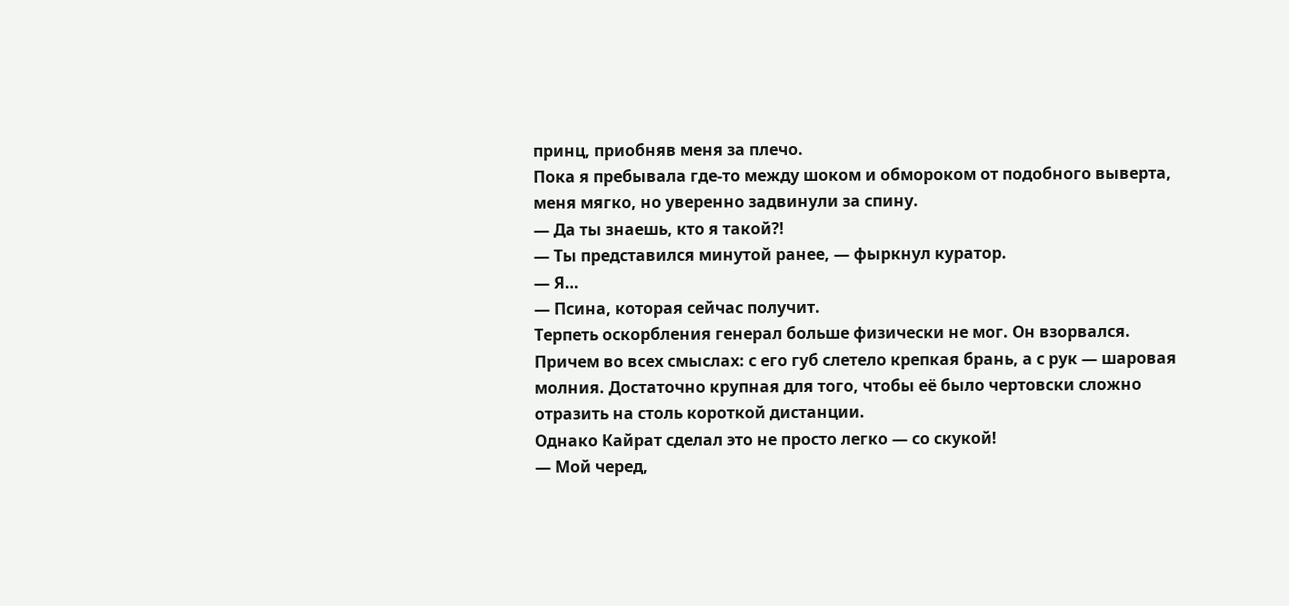принц, приобняв меня за плечо.
Пока я пребывала где-то между шоком и обмороком от подобного выверта, меня мягко, но уверенно задвинули за спину.
— Да ты знаешь, кто я такой⁈
— Ты представился минутой ранее, — фыркнул куратор.
— Я…
— Псина, которая сейчас получит.
Терпеть оскорбления генерал больше физически не мог. Он взорвался. Причем во всех смыслах: с его губ слетело крепкая брань, а с рук — шаровая молния. Достаточно крупная для того, чтобы её было чертовски сложно отразить на столь короткой дистанции.
Однако Кайрат сделал это не просто легко — со скукой!
— Мой черед,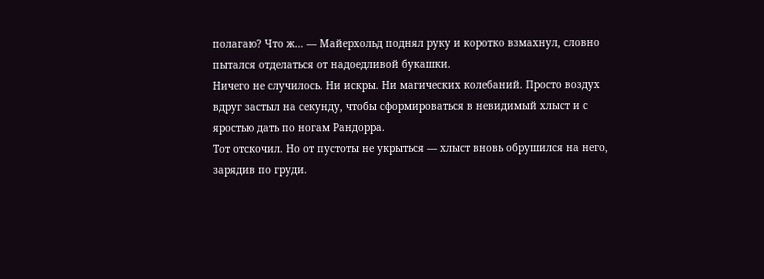полагаю? Что ж… — Майерхольд поднял руку и коротко взмахнул, словно пытался отделаться от надоедливой букашки.
Ничего не случилось. Ни искры. Ни магических колебаний. Просто воздух вдруг застыл на секунду, чтобы сформироваться в невидимый хлыст и с яростью дать по ногам Рандорра.
Тот отскочил. Но от пустоты не укрыться — хлыст вновь обрушился на него, зарядив по груди.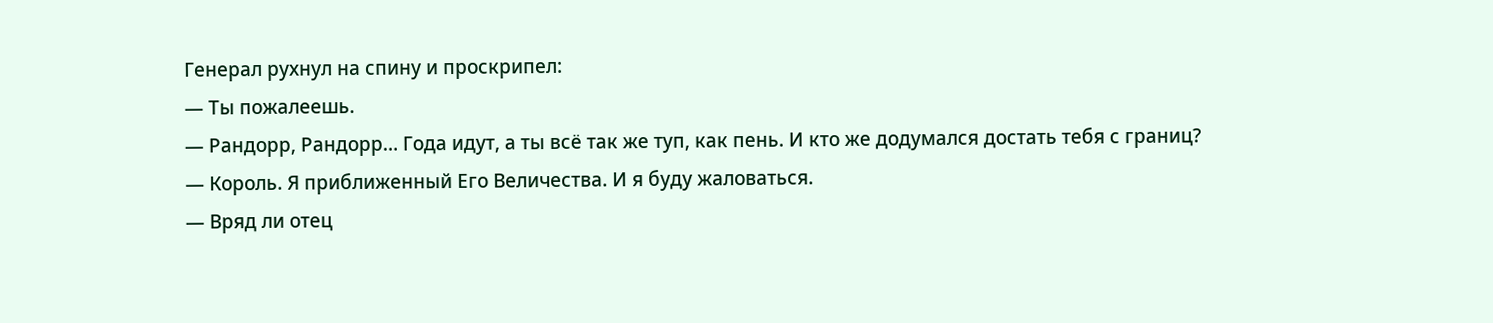Генерал рухнул на спину и проскрипел:
— Ты пожалеешь.
— Рандорр, Рандорр… Года идут, а ты всё так же туп, как пень. И кто же додумался достать тебя с границ?
— Король. Я приближенный Его Величества. И я буду жаловаться.
— Вряд ли отец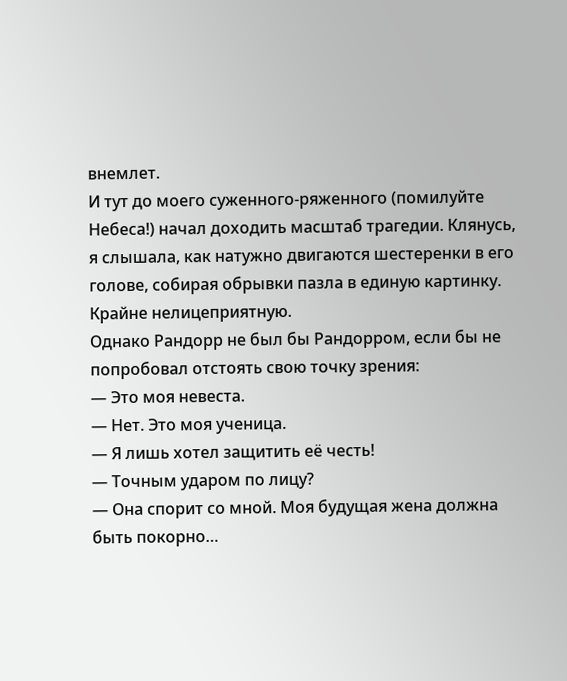внемлет.
И тут до моего суженного-ряженного (помилуйте Небеса!) начал доходить масштаб трагедии. Клянусь, я слышала, как натужно двигаются шестеренки в его голове, собирая обрывки пазла в единую картинку.
Крайне нелицеприятную.
Однако Рандорр не был бы Рандорром, если бы не попробовал отстоять свою точку зрения:
— Это моя невеста.
— Нет. Это моя ученица.
— Я лишь хотел защитить её честь!
— Точным ударом по лицу?
— Она спорит со мной. Моя будущая жена должна быть покорно…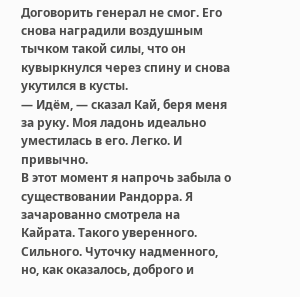Договорить генерал не смог. Его снова наградили воздушным тычком такой силы, что он кувыркнулся через спину и снова укутился в кусты.
— Идём, — сказал Кай, беря меня за руку. Моя ладонь идеально уместилась в его. Легко. И привычно.
В этот момент я напрочь забыла о существовании Рандорра. Я зачарованно смотрела на Кайрата. Такого уверенного. Сильного. Чуточку надменного, но, как оказалось, доброго и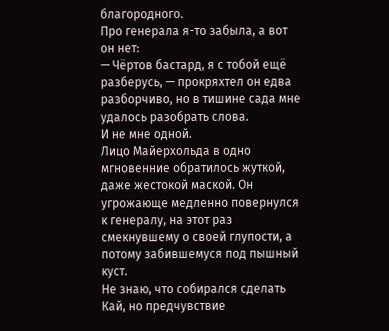благородного.
Про генерала я-то забыла, а вот он нет:
— Чёртов бастард, я с тобой ещё разберусь, — прокряхтел он едва разборчиво, но в тишине сада мне удалось разобрать слова.
И не мне одной.
Лицо Майерхольда в одно мгновенние обратилось жуткой, даже жестокой маской. Он угрожающе медленно повернулся к генералу, на этот раз смекнувшему о своей глупости, а потому забившемуся под пышный куст.
Не знаю, что собирался сделать Кай, но предчувствие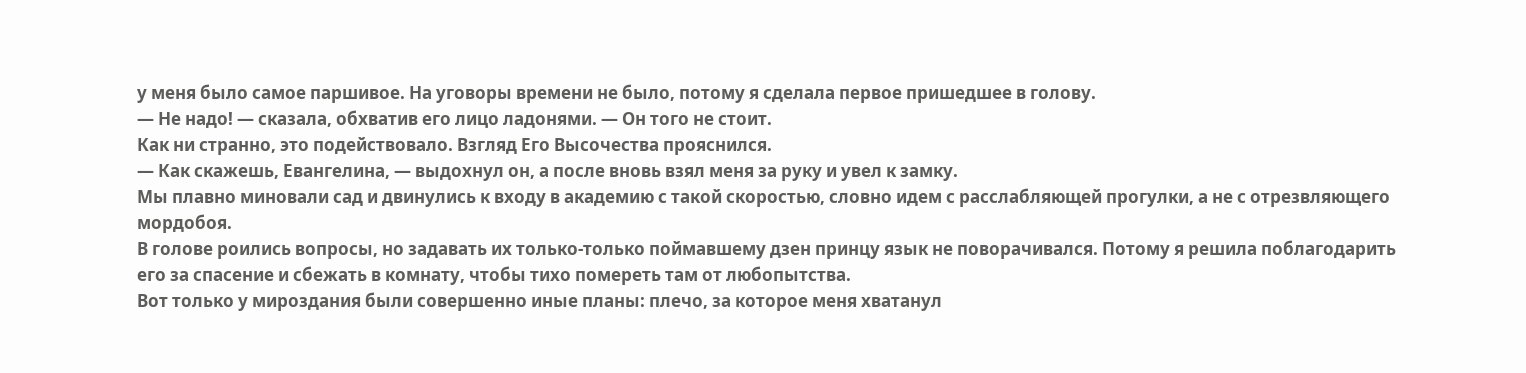у меня было самое паршивое. На уговоры времени не было, потому я сделала первое пришедшее в голову.
— Не надо! — сказала, обхватив его лицо ладонями. — Он того не стоит.
Как ни странно, это подействовало. Взгляд Его Высочества прояснился.
— Как скажешь, Евангелина, — выдохнул он, а после вновь взял меня за руку и увел к замку.
Мы плавно миновали сад и двинулись к входу в академию с такой скоростью, словно идем с расслабляющей прогулки, а не с отрезвляющего мордобоя.
В голове роились вопросы, но задавать их только-только поймавшему дзен принцу язык не поворачивался. Потому я решила поблагодарить его за спасение и сбежать в комнату, чтобы тихо помереть там от любопытства.
Вот только у мироздания были совершенно иные планы: плечо, за которое меня хватанул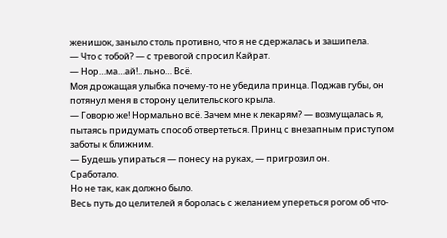женишок, заныло столь противно, что я не сдержалась и зашипела.
— Что с тобой? — с тревогой спросил Кайрат.
— Нор…ма…ай!.. льно… Всё.
Моя дрожащая улыбка почему-то не убедила принца. Поджав губы, он потянул меня в сторону целительского крыла.
— Говорю же! Нормально всё. Зачем мне к лекарям? — возмущалась я, пытаясь придумать способ отвертеться. Принц с внезапным приступом заботы к ближним.
— Будешь упираться — понесу на руках, — пригрозил он.
Сработало.
Но не так, как должно было.
Весь путь до целителей я боролась с желанием упереться рогом об что-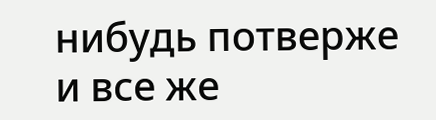нибудь потверже и все же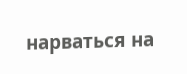нарваться на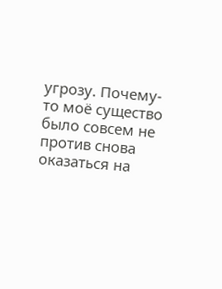угрозу. Почему-то моё существо было совсем не против снова оказаться на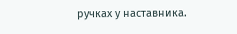ручках у наставника.